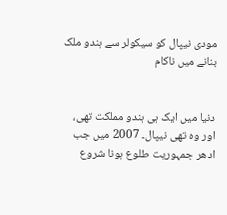مودی نیپال کو سیکولر سے ہندو ملک بنانے میں ناکام


دنیا میں ایک ہی ہندو مملکت تھی، اور وہ تھی نیپال۔ 2007 میں جب ادھر جمہوریت طلوع ہونا شروع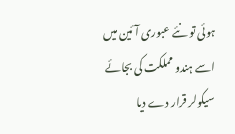ہوئی تو نئے عبوری آئین میں اسے ہندو مملکت کی بجائے سیکولر قرار دے دیا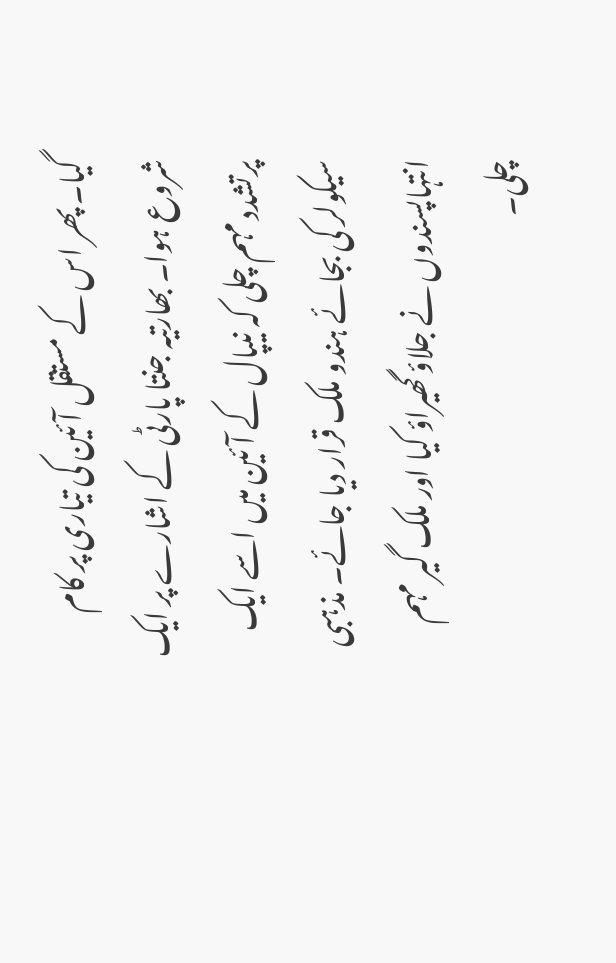گیا۔ پھر اس کے مستقل آئین کی تیاری پر کام شروع ہوا۔ بھارتیہ جنتا پارٹی کے اشارے پر ایک پرتشدد مہم چلی کہ نیپال کے آئین میں اسے ایک سیکولر کی بجائے ہندو ملک قرار دیا جائے۔ مذہبی انتہاپسندوں نے جلاؤ گھیراؤ کیا اور ملک گیر مہم چلی۔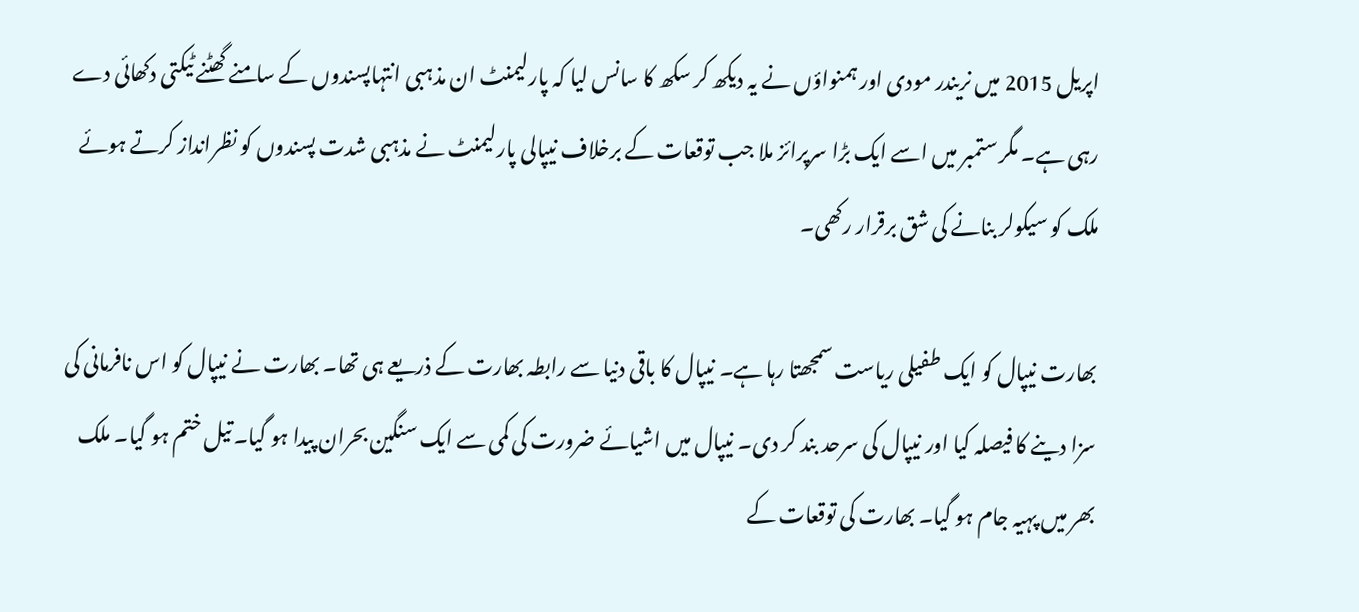اپریل 2015 میں نریندر مودی اور ہمنواؤں نے یہ دیکھ کر سکھ کا سانس لیا کہ پارلیمنٹ ان مذہبی انتہاپسندوں کے سامنے گھٹنے ٹیکتی دکھائی دے رہی ہے۔ مگر ستمبر میں اسے ایک بڑا سرپرائز ملا جب توقعات کے برخلاف نیپالی پارلیمنٹ نے مذہبی شدت پسندوں کو نظرانداز کرتے ہوئے ملک کو سیکولر بنانے کی شق برقرار رکھی۔

بھارت نیپال کو ایک طفیلی ریاست سمجھتا رہا ہے۔ نیپال کا باقی دنیا سے رابطہ بھارت کے ذریعے ہی تھا۔ بھارت نے نیپال کو اس نافرمانی کی سزا دینے کا فیصلہ کیا اور نیپال کی سرحد بند کر دی۔ نیپال میں اشیائے ضرورت کی کمی سے ایک سنگین بحران پیدا ہو گیا۔ تیل ختم ہو گیا۔ ملک بھر میں پہیہ جام ہو گیا۔ بھارت کی توقعات کے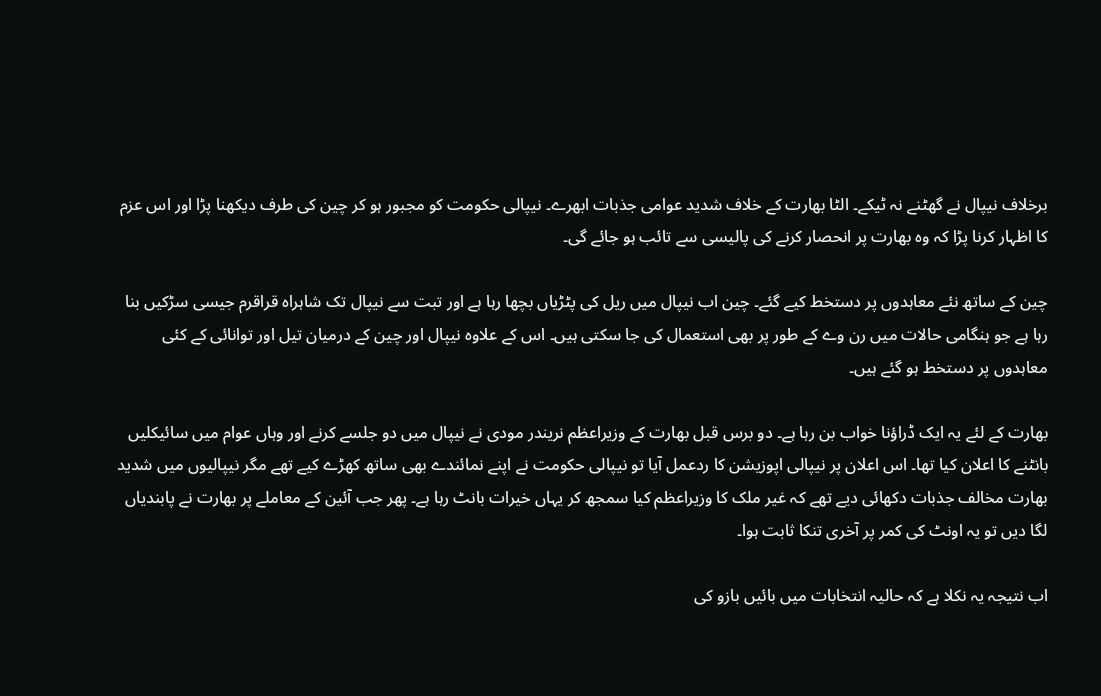برخلاف نیپال نے گھٹنے نہ ٹیکے۔ الٹا بھارت کے خلاف شدید عوامی جذبات ابھرے۔ نیپالی حکومت کو مجبور ہو کر چین کی طرف دیکھنا پڑا اور اس عزم کا اظہار کرنا پڑا کہ وہ بھارت پر انحصار کرنے کی پالیسی سے تائب ہو جائے گی۔

چین کے ساتھ نئے معاہدوں پر دستخط کیے گئے۔ چین اب نیپال میں ریل کی پٹڑیاں بچھا رہا ہے اور تبت سے نیپال تک شاہراہ قراقرم جیسی سڑکیں بنا رہا ہے جو ہنگامی حالات میں رن وے کے طور پر بھی استعمال کی جا سکتی ہیں۔ اس کے علاوہ نیپال اور چین کے درمیان تیل اور توانائی کے کئی معاہدوں پر دستخط ہو گئے ہیں۔

بھارت کے لئے یہ ایک ڈراؤنا خواب بن رہا ہے۔ دو برس قبل بھارت کے وزیراعظم نریندر مودی نے نیپال میں دو جلسے کرنے اور وہاں عوام میں سائیکلیں بانٹنے کا اعلان کیا تھا۔ اس اعلان پر نیپالی اپوزیشن کا ردعمل آیا تو نیپالی حکومت نے اپنے نمائندے بھی ساتھ کھڑے کیے تھے مگر نیپالیوں میں شدید بھارت مخالف جذبات دکھائی دیے تھے کہ غیر ملک کا وزیراعظم کیا سمجھ کر یہاں خیرات بانٹ رہا ہے۔ پھر جب آئین کے معاملے پر بھارت نے پابندیاں لگا دیں تو یہ اونٹ کی کمر پر آخری تنکا ثابت ہوا۔

اب نتیجہ یہ نکلا ہے کہ حالیہ انتخابات میں بائیں بازو کی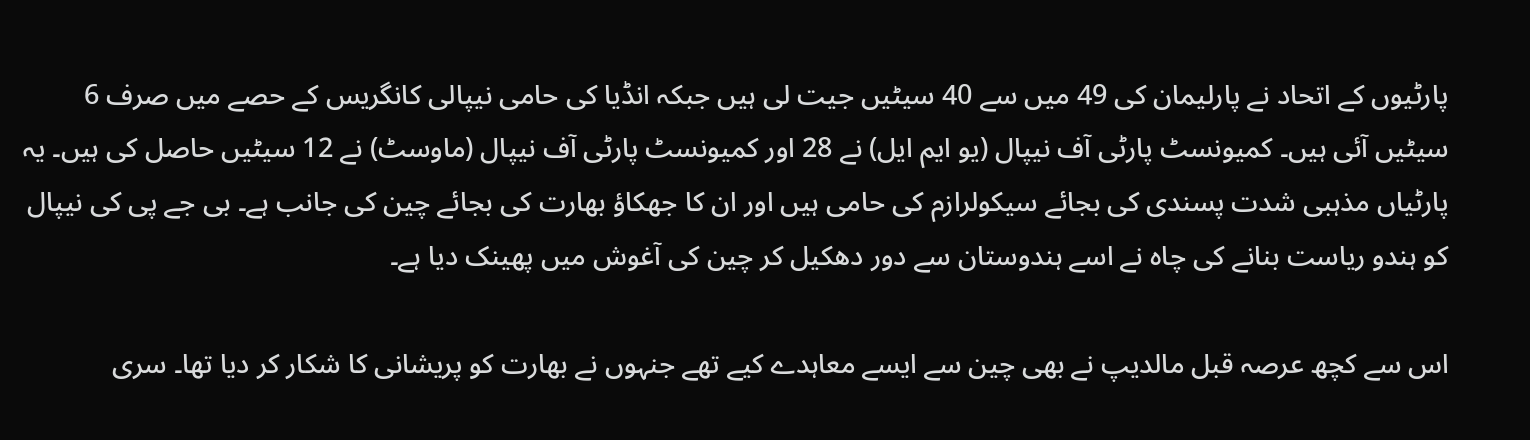پارٹیوں کے اتحاد نے پارلیمان کی 49 میں سے 40 سیٹیں جیت لی ہیں جبکہ انڈیا کی حامی نیپالی کانگریس کے حصے میں صرف 6 سیٹیں آئی ہیں۔ کمیونسٹ پارٹی آف نیپال (یو ایم ایل) نے 28 اور کمیونسٹ پارٹی آف نیپال (ماوسٹ) نے 12 سیٹیں حاصل کی ہیں۔ یہ پارٹیاں مذہبی شدت پسندی کی بجائے سیکولرازم کی حامی ہیں اور ان کا جھکاؤ بھارت کی بجائے چین کی جانب ہے۔ بی جے پی کی نیپال کو ہندو ریاست بنانے کی چاہ نے اسے ہندوستان سے دور دھکیل کر چین کی آغوش میں پھینک دیا ہے۔

اس سے کچھ عرصہ قبل مالدیپ نے بھی چین سے ایسے معاہدے کیے تھے جنہوں نے بھارت کو پریشانی کا شکار کر دیا تھا۔ سری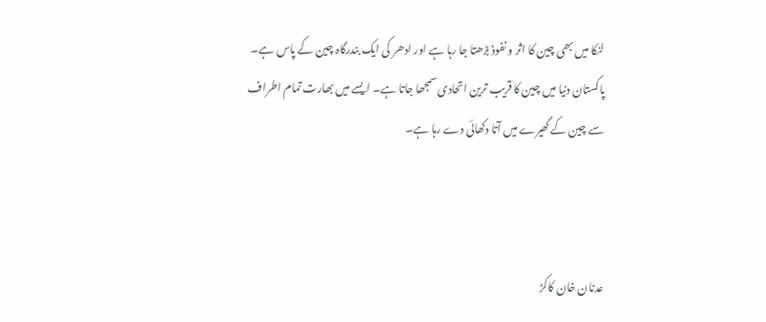لنکا میں بھی چین کا اثر و نفوذ بڑھتا جا رہا ہے اور ادھر کی ایک بندرگاہ چین کے پاس ہے۔ پاکستان دنیا میں چین کا قریب ترین اتحادی سمجھا جاتا ہے۔ ایسے میں بھارت تمام اطراف سے چین کے گھیرے میں آتا دکھائی دے رہا ہے۔



عدنان خان کاکڑ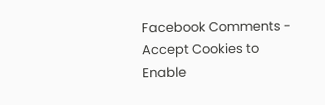Facebook Comments - Accept Cookies to Enable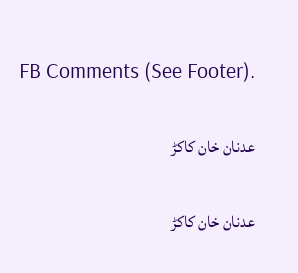FB Comments (See Footer).

عدنان خان کاکڑ

عدنان خان کاکڑ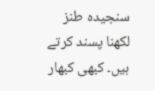سنجیدہ طنز لکھنا پسند کرتے ہیں۔ کبھی کبھار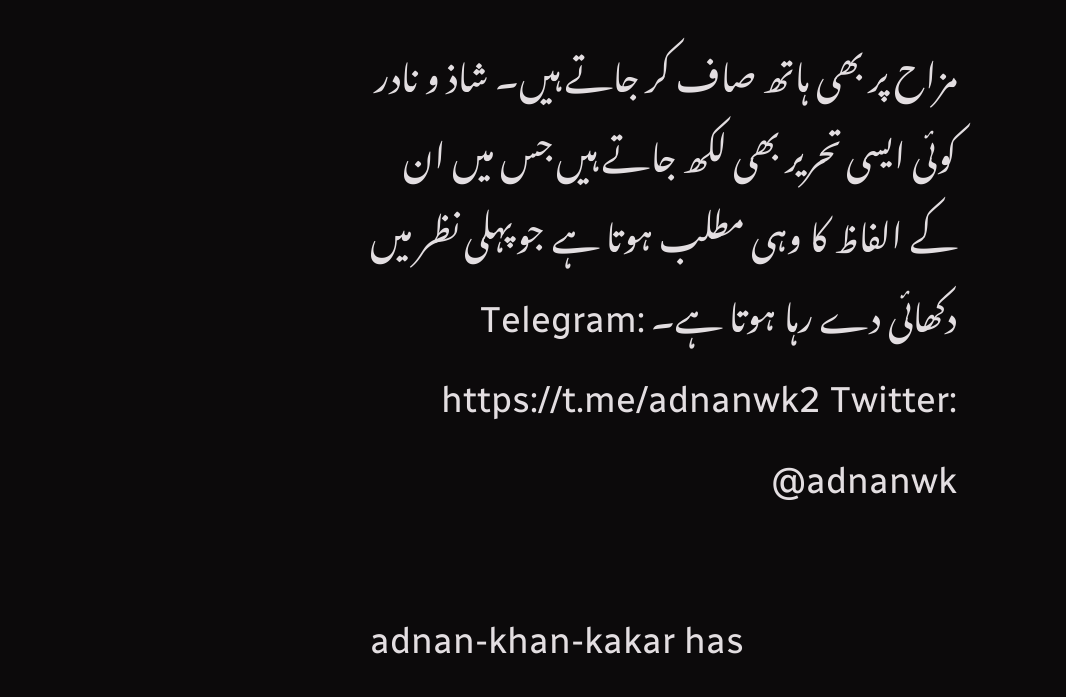مزاح پر بھی ہاتھ صاف کر جاتے ہیں۔ شاذ و نادر کوئی ایسی تحریر بھی لکھ جاتے ہیں جس میں ان کے الفاظ کا وہی مطلب ہوتا ہے جو پہلی نظر میں دکھائی دے رہا ہوتا ہے۔ Telegram: https://t.me/adnanwk2 Twitter: @adnanwk

adnan-khan-kakar has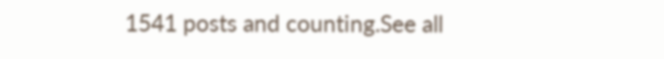1541 posts and counting.See all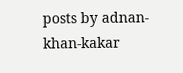posts by adnan-khan-kakar